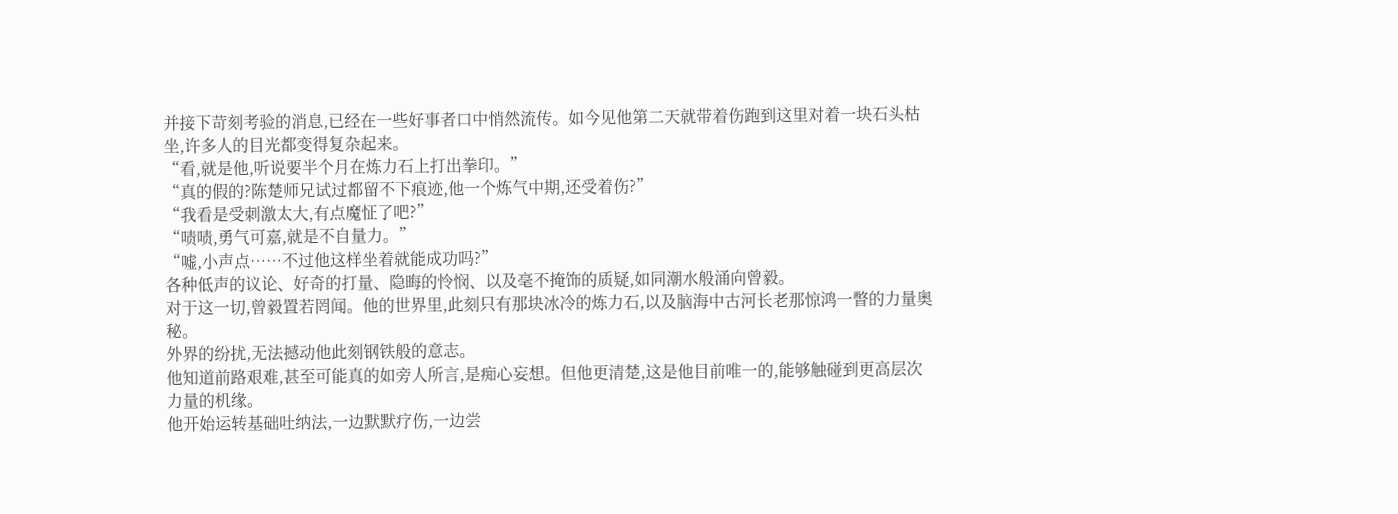并接下苛刻考验的消息,已经在一些好事者口中悄然流传。如今见他第二天就带着伤跑到这里对着一块石头枯坐,许多人的目光都变得复杂起来。
“看,就是他,听说要半个月在炼力石上打出拳印。”
“真的假的?陈楚师兄试过都留不下痕迹,他一个炼气中期,还受着伤?”
“我看是受刺激太大,有点魔怔了吧?”
“啧啧,勇气可嘉,就是不自量力。”
“嘘,小声点……不过他这样坐着就能成功吗?”
各种低声的议论、好奇的打量、隐晦的怜悯、以及毫不掩饰的质疑,如同潮水般涌向曾毅。
对于这一切,曾毅置若罔闻。他的世界里,此刻只有那块冰冷的炼力石,以及脑海中古河长老那惊鸿一瞥的力量奥秘。
外界的纷扰,无法撼动他此刻钢铁般的意志。
他知道前路艰难,甚至可能真的如旁人所言,是痴心妄想。但他更清楚,这是他目前唯一的,能够触碰到更高层次力量的机缘。
他开始运转基础吐纳法,一边默默疗伤,一边尝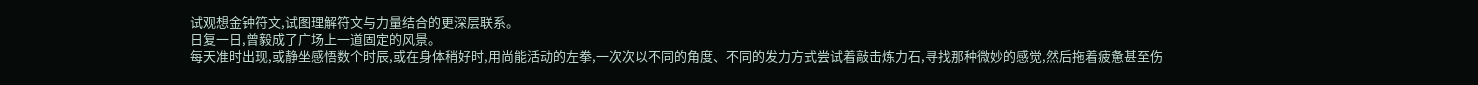试观想金钟符文,试图理解符文与力量结合的更深层联系。
日复一日,曾毅成了广场上一道固定的风景。
每天准时出现,或静坐感悟数个时辰,或在身体稍好时,用尚能活动的左拳,一次次以不同的角度、不同的发力方式尝试着敲击炼力石,寻找那种微妙的感觉,然后拖着疲惫甚至伤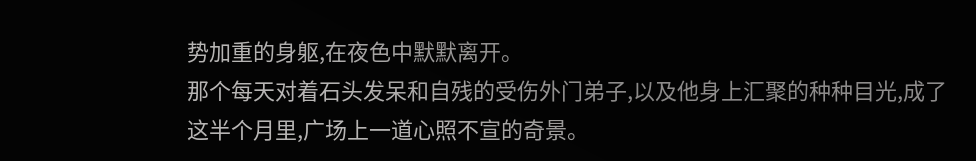势加重的身躯,在夜色中默默离开。
那个每天对着石头发呆和自残的受伤外门弟子,以及他身上汇聚的种种目光,成了这半个月里,广场上一道心照不宣的奇景。